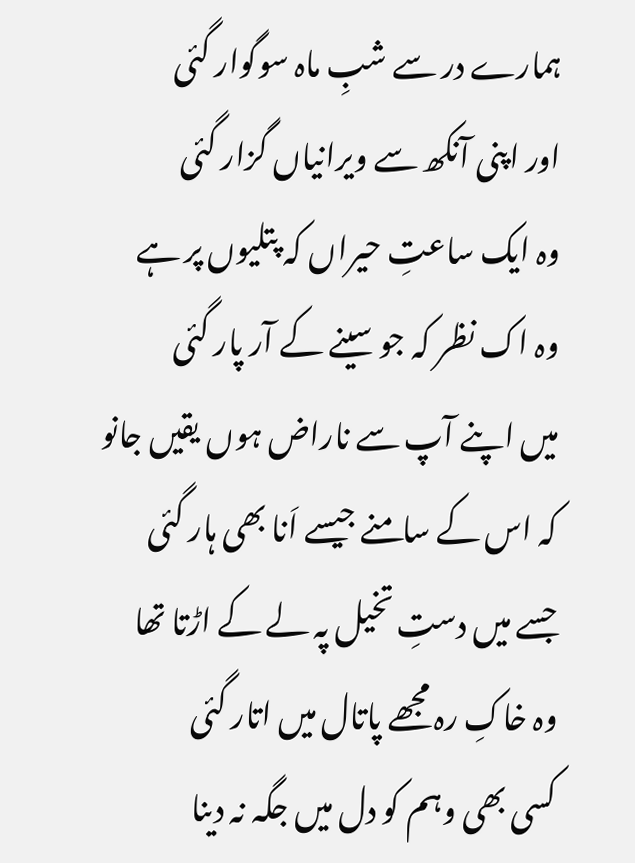ہمارے در سے شبِ ماہ سوگوار گئی
اور اپنی آنکھ سے ویرانیاں گزار گئی
وہ ایک ساعتِ حیراں کہ پتلیوں پر ہے
وہ اک نظر کہ جو سینے کے آر پار گئی
میں اپنے آپ سے ناراض ہوں یقیں جانو
کہ اس کے سامنے جیسے اَنا بھی ہار گئی
جسے میں دستِ تخیل پہ لے کے اڑتا تھا
وہ خاکِ رہ مجھے پاتال میں اتار گئی
کسی بھی وہم کو دل میں جگہ نہ دینا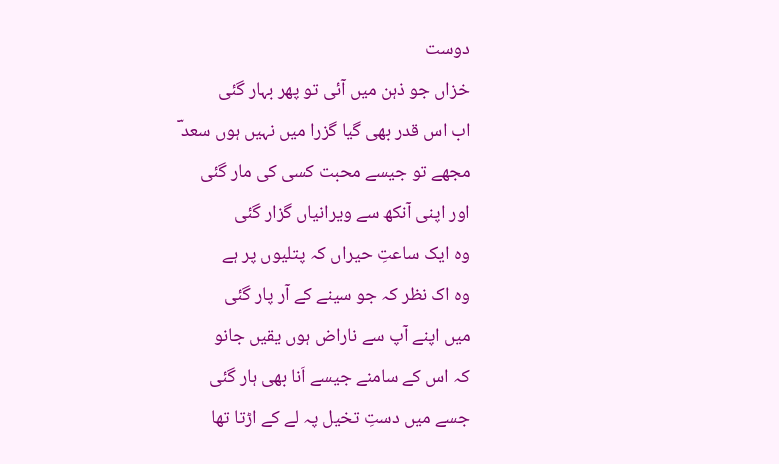دوست
خزاں جو ذہن میں آئی تو پھر بہار گئی
اب اس قدر بھی گیا گزرا میں نہیں ہوں سعد ؔ
مجھے تو جیسے محبت کسی کی مار گئی
اور اپنی آنکھ سے ویرانیاں گزار گئی
وہ ایک ساعتِ حیراں کہ پتلیوں پر ہے
وہ اک نظر کہ جو سینے کے آر پار گئی
میں اپنے آپ سے ناراض ہوں یقیں جانو
کہ اس کے سامنے جیسے اَنا بھی ہار گئی
جسے میں دستِ تخیل پہ لے کے اڑتا تھا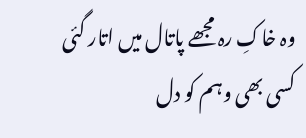وہ خاکِ رہ مجھے پاتال میں اتار گئی
کسی بھی وہم کو دل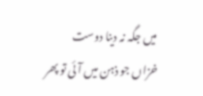میں جگہ نہ دینا دوست
خزاں جو ذہن میں آئی تو پھر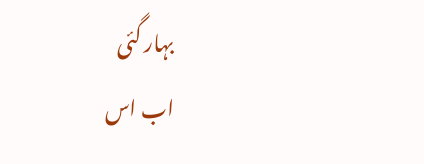بہار گئی
اب اس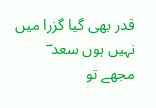قدر بھی گیا گزرا میں نہیں ہوں سعد ؔ
مجھے تو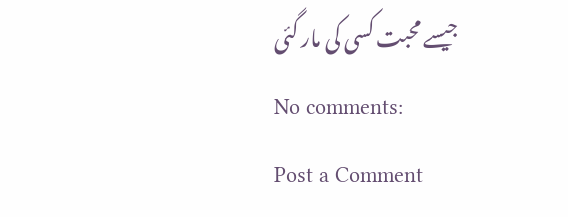جیسے محبت کسی کی مار گئی
No comments:
Post a Comment